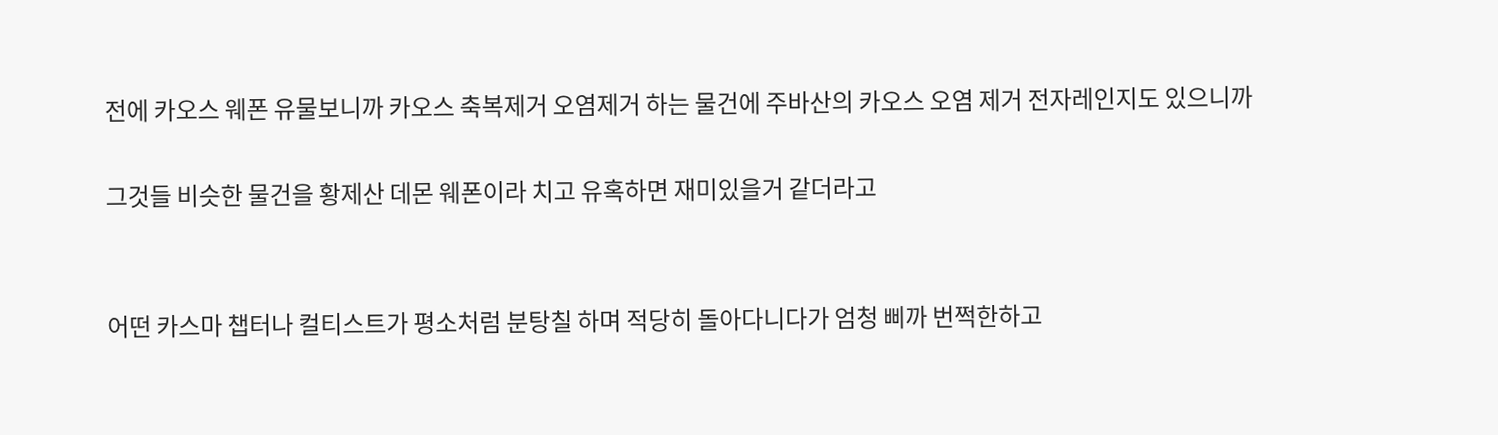전에 카오스 웨폰 유물보니까 카오스 축복제거 오염제거 하는 물건에 주바산의 카오스 오염 제거 전자레인지도 있으니까

그것들 비슷한 물건을 황제산 데몬 웨폰이라 치고 유혹하면 재미있을거 같더라고


어떤 카스마 챕터나 컬티스트가 평소처럼 분탕칠 하며 적당히 돌아다니다가 엄청 삐까 번쩍한하고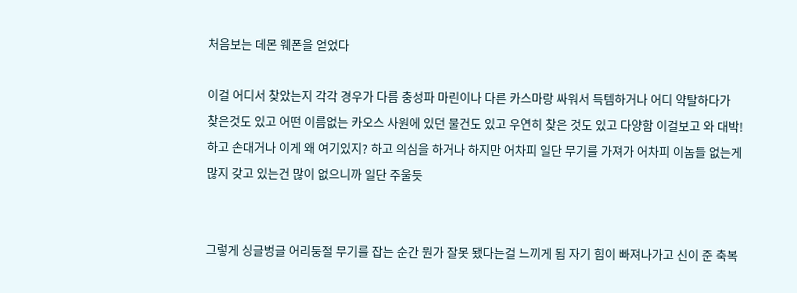처음보는 데몬 웨폰을 얻었다

이걸 어디서 찾았는지 각각 경우가 다름 충성파 마린이나 다른 카스마랑 싸워서 득템하거나 어디 약탈하다가 찾은것도 있고 어떤 이름없는 카오스 사원에 있던 물건도 있고 우연히 찾은 것도 있고 다양함 이걸보고 와 대박! 하고 손대거나 이게 왜 여기있지? 하고 의심을 하거나 하지만 어차피 일단 무기를 가져가 어차피 이놈들 없는게 많지 갖고 있는건 많이 없으니까 일단 주울듯


그렇게 싱글벙글 어리둥절 무기를 잡는 순간 뭔가 잘못 됐다는걸 느끼게 됨 자기 힘이 빠져나가고 신이 준 축복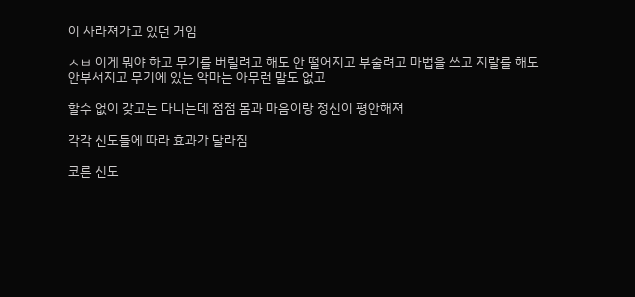이 사라져가고 있던 거임

ㅅㅂ 이게 뭐야 하고 무기를 버릴려고 해도 안 떨어지고 부술려고 마법을 쓰고 지랄를 해도 안부서지고 무기에 있는 악마는 아무런 말도 없고

할수 없이 갖고는 다니는데 점점 몸과 마음이랑 정신이 평안해져

각각 신도들에 따라 효과가 달라짐

코른 신도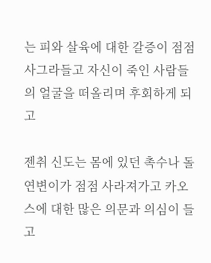는 피와 살육에 대한 갈증이 점점 사그라들고 자신이 죽인 사람들의 얼굴을 떠올리며 후회하게 되고

젠취 신도는 몸에 있던 촉수나 돌연변이가 점점 사라져가고 카오스에 대한 많은 의문과 의심이 들고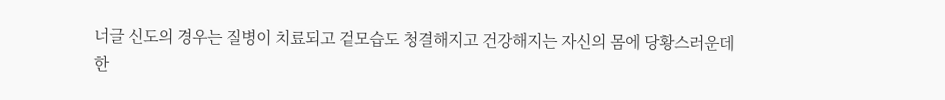너글 신도의 경우는 질병이 치료되고 겉모습도 청결해지고 건강해지는 자신의 몸에 당황스러운데 한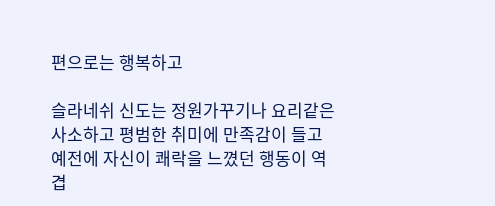편으로는 행복하고

슬라네쉬 신도는 정원가꾸기나 요리같은 사소하고 평범한 취미에 만족감이 들고 예전에 자신이 쾌락을 느꼈던 행동이 역겹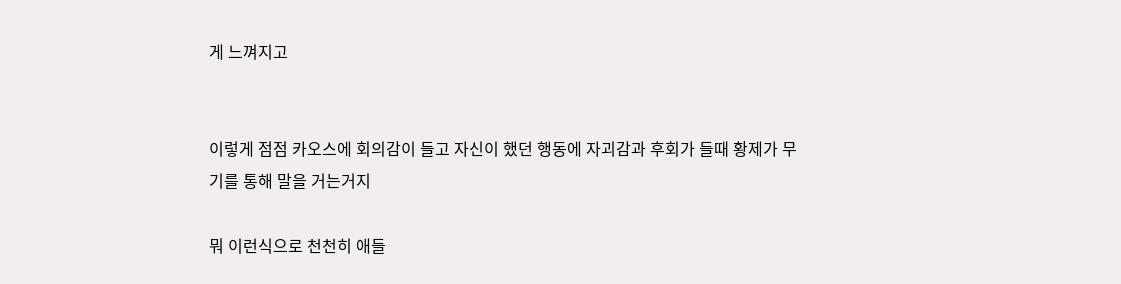게 느껴지고


이렇게 점점 카오스에 회의감이 들고 자신이 했던 행동에 자괴감과 후회가 들때 황제가 무기를 통해 말을 거는거지

뭐 이런식으로 천천히 애들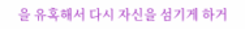을 유혹해서 다시 자신을 섬기게 하거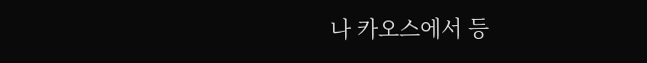나 카오스에서 등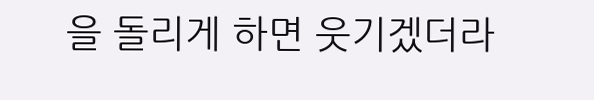을 돌리게 하면 웃기겠더라